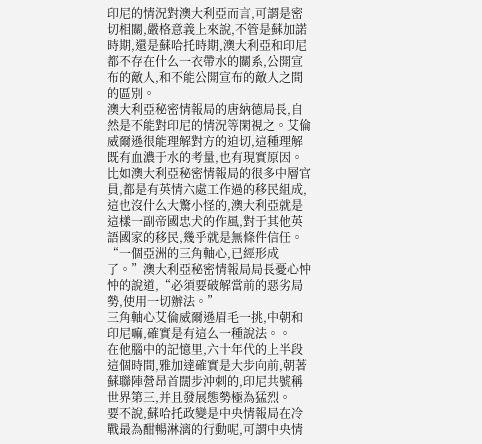印尼的情況對澳大利亞而言,可謂是密切相關,嚴格意義上來說,不管是蘇加諾時期,還是蘇哈托時期,澳大利亞和印尼都不存在什么一衣帶水的關系,公開宣布的敵人,和不能公開宣布的敵人之間的區別。
澳大利亞秘密情報局的唐納德局長,自然是不能對印尼的情況等閑視之。艾倫威爾遜很能理解對方的迫切,這種理解既有血濃于水的考量,也有現實原因。
比如澳大利亞秘密情報局的很多中層官員,都是有英情六處工作過的移民組成,這也沒什么大驚小怪的,澳大利亞就是這樣一副帝國忠犬的作風,對于其他英語國家的移民,幾乎就是無條件信任。
“一個亞洲的三角軸心,已經形成了。”澳大利亞秘密情報局局長憂心忡忡的說道,“必須要破解當前的惡劣局勢,使用一切辦法。”
三角軸心艾倫威爾遜眉毛一挑,中朝和印尼嘛,確實是有這么一種說法。。
在他腦中的記憶里,六十年代的上半段這個時間,雅加達確實是大步向前,朝著蘇聯陣營昂首闊步沖刺的,印尼共號稱世界第三,并且發展態勢極為猛烈。
要不說,蘇哈托政變是中央情報局在冷戰最為酣暢淋漓的行動呢,可謂中央情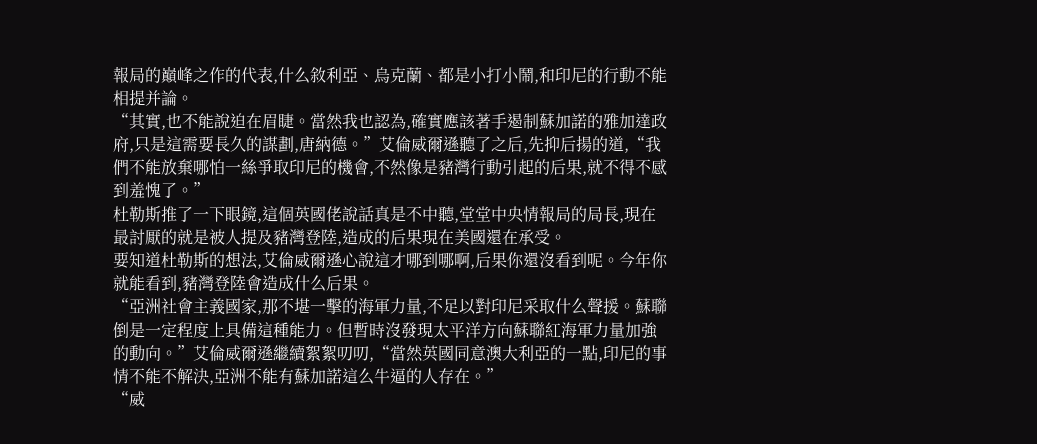報局的巔峰之作的代表,什么敘利亞、烏克蘭、都是小打小鬧,和印尼的行動不能相提并論。
“其實,也不能說迫在眉睫。當然我也認為,確實應該著手遏制蘇加諾的雅加達政府,只是這需要長久的謀劃,唐納德。”艾倫威爾遜聽了之后,先抑后揚的道,“我們不能放棄哪怕一絲爭取印尼的機會,不然像是豬灣行動引起的后果,就不得不感到羞愧了。”
杜勒斯推了一下眼鏡,這個英國佬說話真是不中聽,堂堂中央情報局的局長,現在最討厭的就是被人提及豬灣登陸,造成的后果現在美國還在承受。
要知道杜勒斯的想法,艾倫威爾遜心說這才哪到哪啊,后果你還沒看到呢。今年你就能看到,豬灣登陸會造成什么后果。
“亞洲社會主義國家,那不堪一擊的海軍力量,不足以對印尼采取什么聲援。蘇聯倒是一定程度上具備這種能力。但暫時沒發現太平洋方向蘇聯紅海軍力量加強的動向。”艾倫威爾遜繼續絮絮叨叨,“當然英國同意澳大利亞的一點,印尼的事情不能不解決,亞洲不能有蘇加諾這么牛逼的人存在。”
“威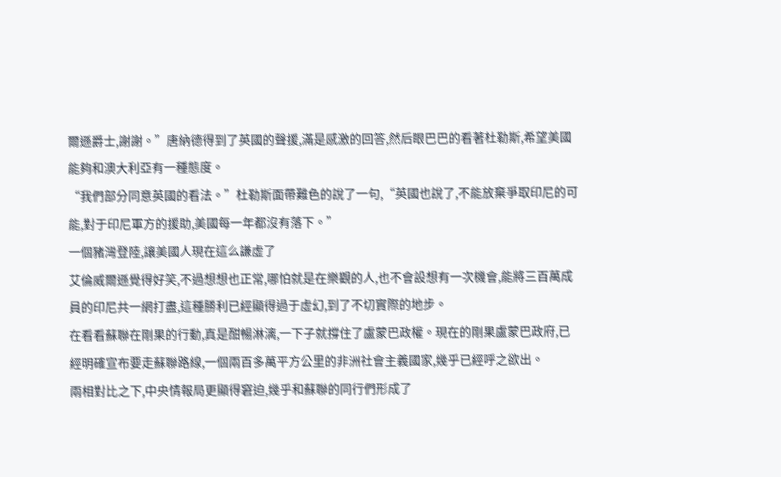爾遜爵士,謝謝。”唐納德得到了英國的聲援,滿是感激的回答,然后眼巴巴的看著杜勒斯,希望美國能夠和澳大利亞有一種態度。
“我們部分同意英國的看法。”杜勒斯面帶難色的說了一句,“英國也說了,不能放棄爭取印尼的可能,對于印尼軍方的援助,美國每一年都沒有落下。”
一個豬灣登陸,讓美國人現在這么謙虛了
艾倫威爾遜覺得好笑,不過想想也正常,哪怕就是在樂觀的人,也不會設想有一次機會,能將三百萬成員的印尼共一網打盡,這種勝利已經顯得過于虛幻,到了不切實際的地步。
在看看蘇聯在剛果的行動,真是酣暢淋漓,一下子就撐住了盧蒙巴政權。現在的剛果盧蒙巴政府,已經明確宣布要走蘇聯路線,一個兩百多萬平方公里的非洲社會主義國家,幾乎已經呼之欲出。
兩相對比之下,中央情報局更顯得窘迫,幾乎和蘇聯的同行們形成了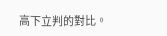高下立判的對比。